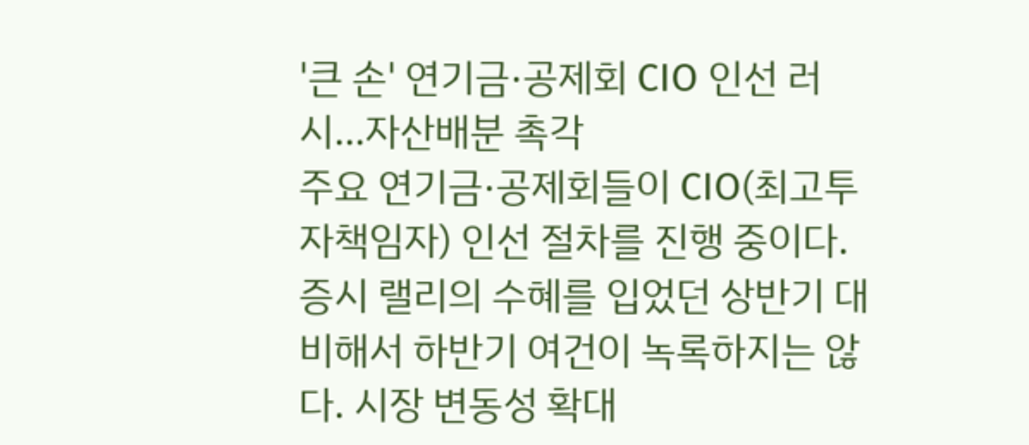'큰 손' 연기금·공제회 CIO 인선 러시…자산배분 촉각
주요 연기금·공제회들이 CIO(최고투자책임자) 인선 절차를 진행 중이다. 증시 랠리의 수혜를 입었던 상반기 대비해서 하반기 여건이 녹록하지는 않다. 시장 변동성 확대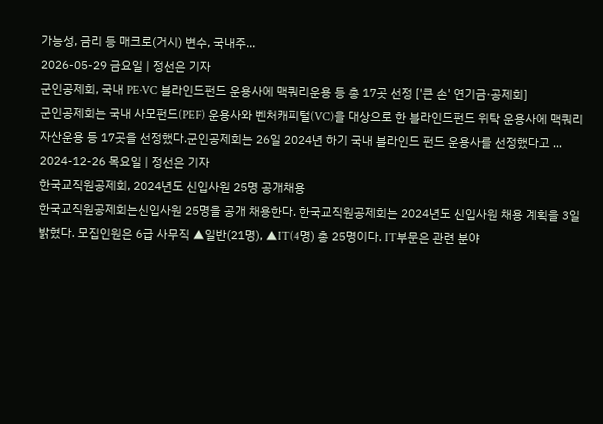가능성, 금리 등 매크로(거시) 변수, 국내주...
2026-05-29 금요일 | 정선은 기자
군인공제회, 국내 PE·VC 블라인드펀드 운용사에 맥쿼리운용 등 총 17곳 선정 ['큰 손' 연기금·공제회]
군인공제회는 국내 사모펀드(PEF) 운용사와 벤처캐피털(VC)을 대상으로 한 블라인드펀드 위탁 운용사에 맥쿼리자산운용 등 17곳을 선정했다.군인공제회는 26일 2024년 하기 국내 블라인드 펀드 운용사를 선정했다고 ...
2024-12-26 목요일 | 정선은 기자
한국교직원공제회, 2024년도 신입사원 25명 공개채용
한국교직원공제회는신입사원 25명을 공개 채용한다. 한국교직원공제회는 2024년도 신입사원 채용 계획을 3일 밝혔다. 모집인원은 6급 사무직 ▲일반(21명), ▲IT(4명) 총 25명이다. IT부문은 관련 분야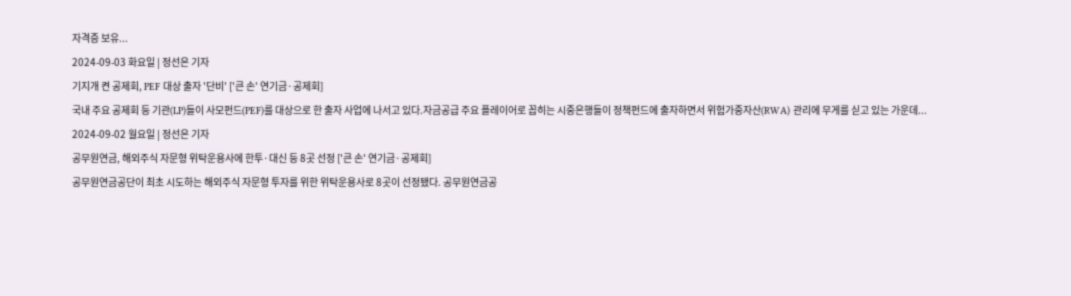자격증 보유...
2024-09-03 화요일 | 정선은 기자
기지개 켠 공제회, PEF 대상 출자 '단비' ['큰 손' 연기금·공제회]
국내 주요 공제회 등 기관(LP)들이 사모펀드(PEF)를 대상으로 한 출자 사업에 나서고 있다.자금공급 주요 플레이어로 꼽히는 시중은행들이 정책펀드에 출자하면서 위험가중자산(RWA) 관리에 무게를 싣고 있는 가운데...
2024-09-02 월요일 | 정선은 기자
공무원연금, 해외주식 자문형 위탁운용사에 한투·대신 등 8곳 선정 ['큰 손' 연기금·공제회]
공무원연금공단이 최초 시도하는 해외주식 자문형 투자를 위한 위탁운용사로 8곳이 선정됐다. 공무원연금공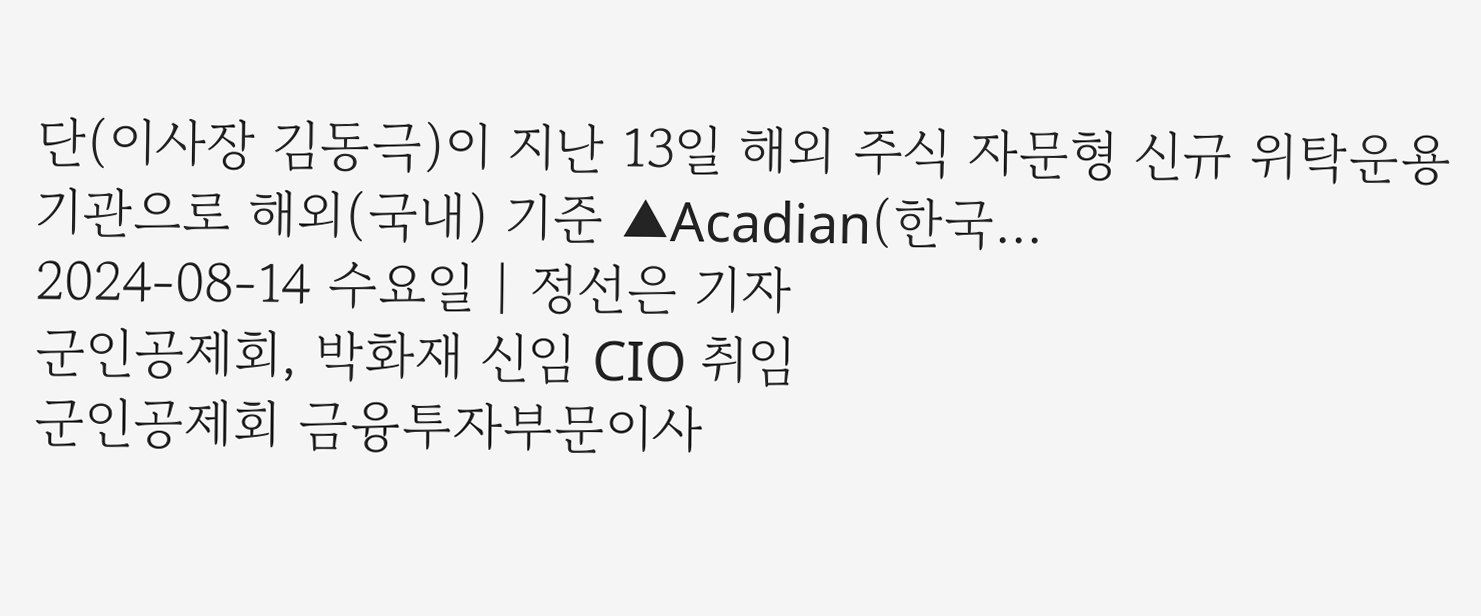단(이사장 김동극)이 지난 13일 해외 주식 자문형 신규 위탁운용기관으로 해외(국내) 기준 ▲Acadian(한국...
2024-08-14 수요일 | 정선은 기자
군인공제회, 박화재 신임 CIO 취임
군인공제회 금융투자부문이사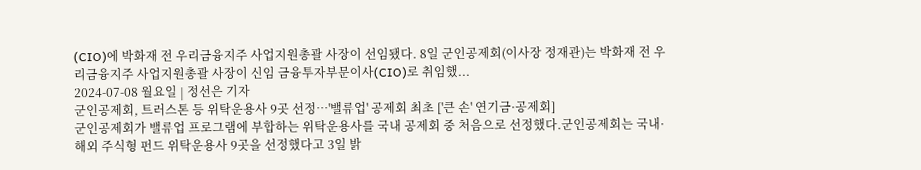(CIO)에 박화재 전 우리금융지주 사업지원총괄 사장이 선임됐다. 8일 군인공제회(이사장 정재관)는 박화재 전 우리금융지주 사업지원총괄 사장이 신임 금융투자부문이사(CIO)로 취임했...
2024-07-08 월요일 | 정선은 기자
군인공제회, 트러스톤 등 위탁운용사 9곳 선정…'밸류업' 공제회 최초 ['큰 손' 연기금·공제회]
군인공제회가 밸류업 프로그램에 부합하는 위탁운용사를 국내 공제회 중 처음으로 선정했다.군인공제회는 국내·해외 주식형 펀드 위탁운용사 9곳을 선정했다고 3일 밝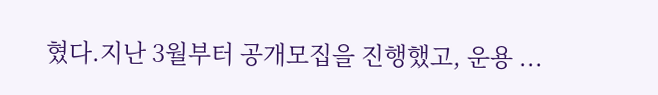혔다.지난 3월부터 공개모집을 진행했고, 운용 ...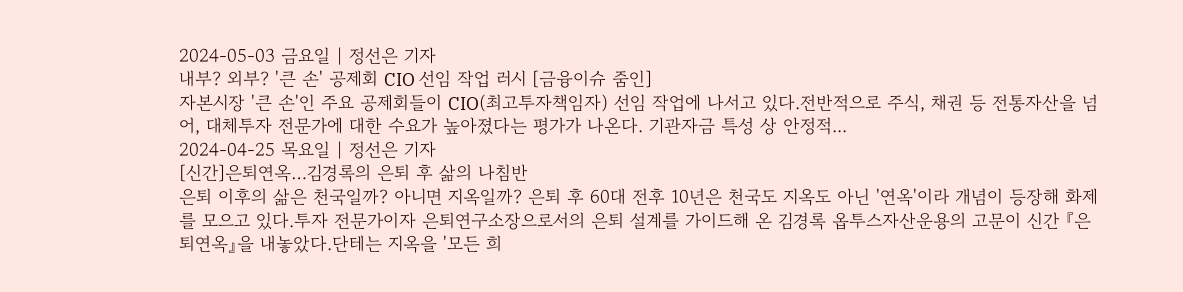2024-05-03 금요일 | 정선은 기자
내부? 외부? '큰 손' 공제회 CIO 선임 작업 러시 [금융이슈 줌인]
자본시장 '큰 손'인 주요 공제회들이 CIO(최고투자책임자) 선임 작업에 나서고 있다.전반적으로 주식, 채권 등 전통자산을 넘어, 대체투자 전문가에 대한 수요가 높아졌다는 평가가 나온다. 기관자금 특성 상 안정적...
2024-04-25 목요일 | 정선은 기자
[신간]은퇴연옥…김경록의 은퇴 후 삶의 나침반
은퇴 이후의 삶은 천국일까? 아니면 지옥일까? 은퇴 후 60대 전후 10년은 천국도 지옥도 아닌 '연옥'이라 개념이 등장해 화제를 모으고 있다.투자 전문가이자 은퇴연구소장으로서의 은퇴 설계를 가이드해 온 김경록 옵투스자산운용의 고문이 신간 『은퇴연옥』을 내놓았다.단테는 지옥을 '모든 희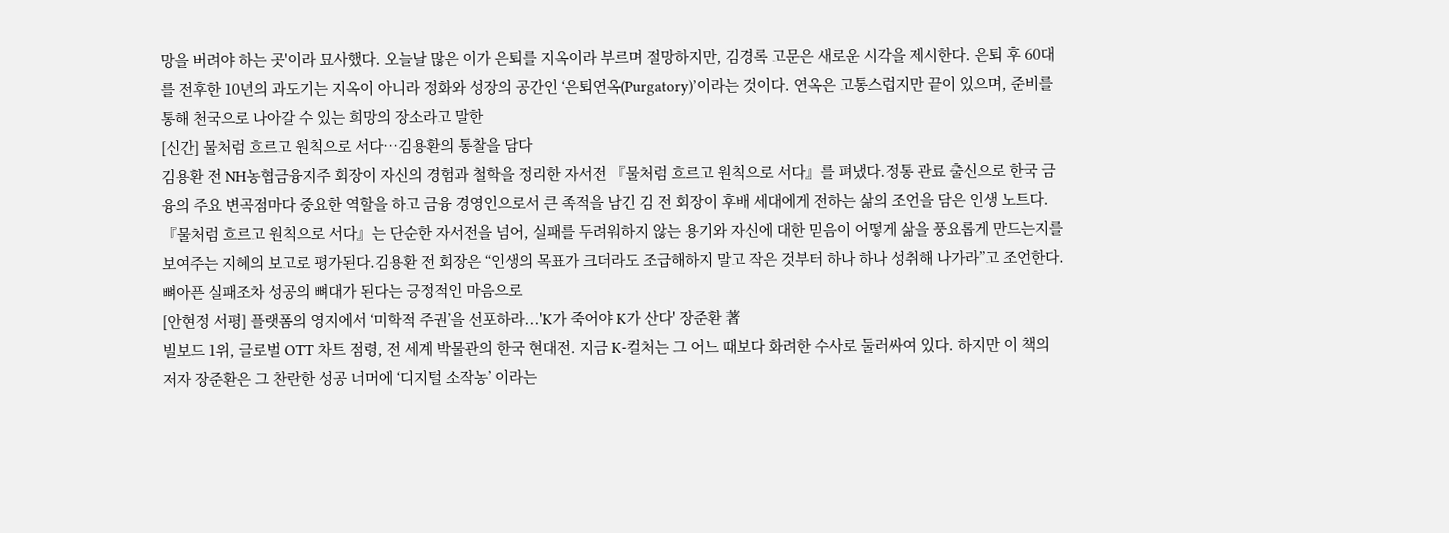망을 버려야 하는 곳'이라 묘사했다. 오늘날 많은 이가 은퇴를 지옥이라 부르며 절망하지만, 김경록 고문은 새로운 시각을 제시한다. 은퇴 후 60대를 전후한 10년의 과도기는 지옥이 아니라 정화와 성장의 공간인 ‘은퇴연옥(Purgatory)’이라는 것이다. 연옥은 고통스럽지만 끝이 있으며, 준비를 통해 천국으로 나아갈 수 있는 희망의 장소라고 말한
[신간] 물처럼 흐르고 원칙으로 서다…김용환의 통찰을 담다
김용환 전 NH농협금융지주 회장이 자신의 경험과 철학을 정리한 자서전 『물처럼 흐르고 원칙으로 서다』를 펴냈다.정통 관료 출신으로 한국 금융의 주요 변곡점마다 중요한 역할을 하고 금융 경영인으로서 큰 족적을 남긴 김 전 회장이 후배 세대에게 전하는 삶의 조언을 담은 인생 노트다.『물처럼 흐르고 원칙으로 서다』는 단순한 자서전을 넘어, 실패를 두려워하지 않는 용기와 자신에 대한 믿음이 어떻게 삶을 풍요롭게 만드는지를 보여주는 지혜의 보고로 평가된다.김용환 전 회장은 “인생의 목표가 크더라도 조급해하지 말고 작은 것부터 하나 하나 성취해 나가라”고 조언한다. 뼈아픈 실패조차 성공의 뼈대가 된다는 긍정적인 마음으로
[안현정 서평] 플랫폼의 영지에서 ‘미학적 주권’을 선포하라...'K가 죽어야 K가 산다' 장준환 著
빌보드 1위, 글로벌 OTT 차트 점령, 전 세계 박물관의 한국 현대전. 지금 K-컬처는 그 어느 때보다 화려한 수사로 둘러싸여 있다. 하지만 이 책의 저자 장준환은 그 찬란한 성공 너머에 ‘디지털 소작농’ 이라는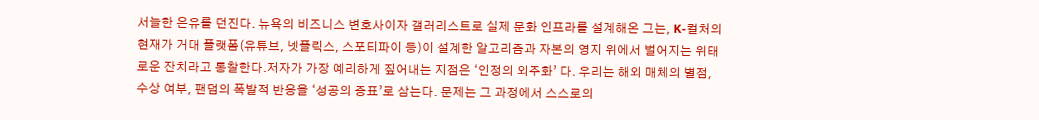서늘한 은유를 던진다. 뉴욕의 비즈니스 변호사이자 갤러리스트로 실제 문화 인프라를 설계해온 그는, K-컬처의 현재가 거대 플랫폼(유튜브, 넷플릭스, 스포티파이 등)이 설계한 알고리즘과 자본의 영지 위에서 벌어지는 위태로운 잔치라고 통찰한다.저자가 가장 예리하게 짚어내는 지점은 ‘인정의 외주화’ 다. 우리는 해외 매체의 별점, 수상 여부, 팬덤의 폭발적 반응을 ‘성공의 증표’로 삼는다. 문제는 그 과정에서 스스로의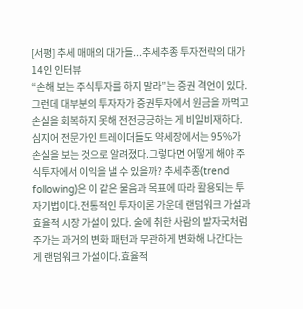[서평] 추세 매매의 대가들...추세추종 투자전략의 대가 14인 인터뷰
“손해 보는 주식투자를 하지 말라”는 증권 격언이 있다.그런데 대부분의 투자자가 증권투자에서 원금을 까먹고 손실을 회복하지 못해 전전긍긍하는 게 비일비재하다. 심지어 전문가인 트레이더들도 약세장에서는 95%가 손실을 보는 것으로 알려졌다.그렇다면 어떻게 해야 주식투자에서 이익을 낼 수 있을까? 추세추종(trend following)은 이 같은 물음과 목표에 따라 활용되는 투자기법이다.전통적인 투자이론 가운데 랜덤워크 가설과 효율적 시장 가설이 있다. 술에 취한 사람의 발자국처럼 주가는 과거의 변화 패턴과 무관하게 변화해 나간다는 게 랜덤워크 가설이다.효율적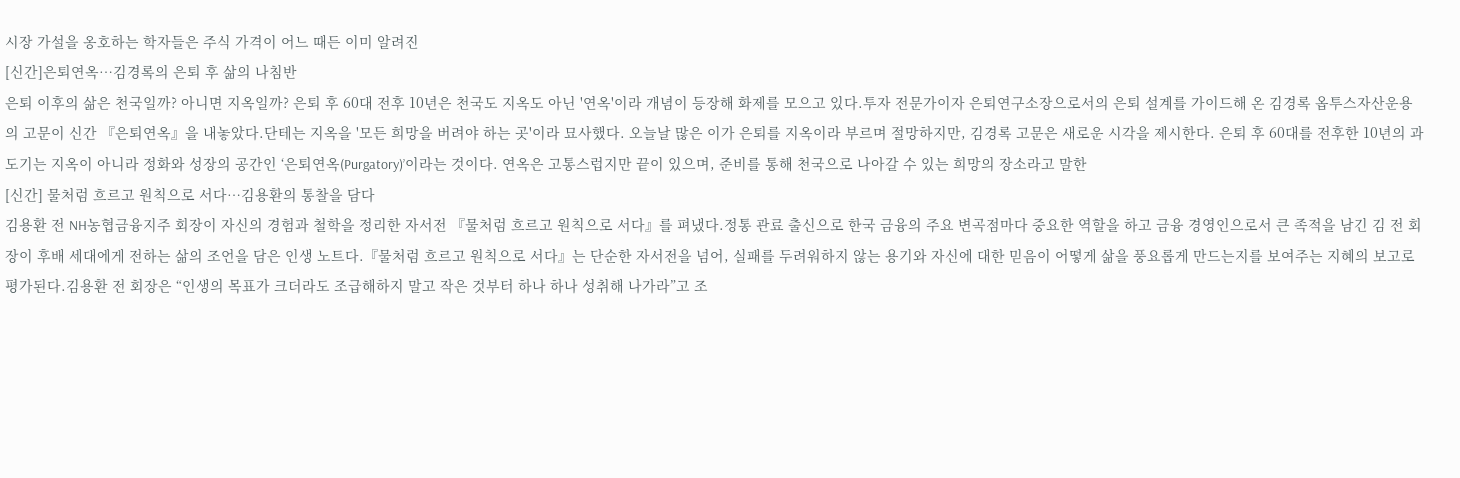시장 가설을 옹호하는 학자들은 주식 가격이 어느 때든 이미 알려진
[신간]은퇴연옥…김경록의 은퇴 후 삶의 나침반
은퇴 이후의 삶은 천국일까? 아니면 지옥일까? 은퇴 후 60대 전후 10년은 천국도 지옥도 아닌 '연옥'이라 개념이 등장해 화제를 모으고 있다.투자 전문가이자 은퇴연구소장으로서의 은퇴 설계를 가이드해 온 김경록 옵투스자산운용의 고문이 신간 『은퇴연옥』을 내놓았다.단테는 지옥을 '모든 희망을 버려야 하는 곳'이라 묘사했다. 오늘날 많은 이가 은퇴를 지옥이라 부르며 절망하지만, 김경록 고문은 새로운 시각을 제시한다. 은퇴 후 60대를 전후한 10년의 과도기는 지옥이 아니라 정화와 성장의 공간인 ‘은퇴연옥(Purgatory)’이라는 것이다. 연옥은 고통스럽지만 끝이 있으며, 준비를 통해 천국으로 나아갈 수 있는 희망의 장소라고 말한
[신간] 물처럼 흐르고 원칙으로 서다…김용환의 통찰을 담다
김용환 전 NH농협금융지주 회장이 자신의 경험과 철학을 정리한 자서전 『물처럼 흐르고 원칙으로 서다』를 펴냈다.정통 관료 출신으로 한국 금융의 주요 변곡점마다 중요한 역할을 하고 금융 경영인으로서 큰 족적을 남긴 김 전 회장이 후배 세대에게 전하는 삶의 조언을 담은 인생 노트다.『물처럼 흐르고 원칙으로 서다』는 단순한 자서전을 넘어, 실패를 두려워하지 않는 용기와 자신에 대한 믿음이 어떻게 삶을 풍요롭게 만드는지를 보여주는 지혜의 보고로 평가된다.김용환 전 회장은 “인생의 목표가 크더라도 조급해하지 말고 작은 것부터 하나 하나 성취해 나가라”고 조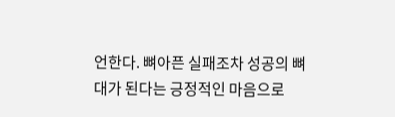언한다. 뼈아픈 실패조차 성공의 뼈대가 된다는 긍정적인 마음으로